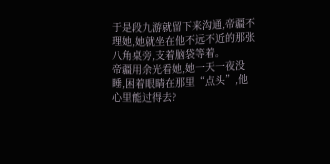于是段九游就留下来沟通,帝疆不理她,她就坐在他不远不近的那张八角桌旁,支着脑袋等着。
帝疆用余光看她,她一天一夜没睡,困着眼睛在那里“点头”,他心里能过得去?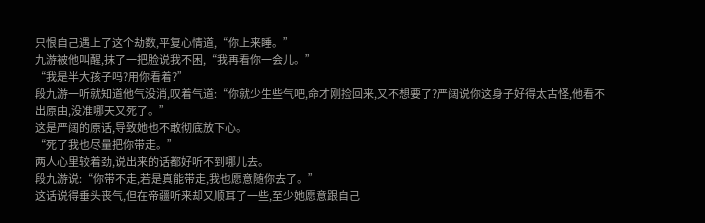只恨自己遇上了这个劫数,平复心情道,“你上来睡。”
九游被他叫醒,抹了一把脸说我不困,“我再看你一会儿。”
“我是半大孩子吗?用你看着?”
段九游一听就知道他气没消,叹着气道:“你就少生些气吧,命才刚捡回来,又不想要了?严阔说你这身子好得太古怪,他看不出原由,没准哪天又死了。”
这是严阔的原话,导致她也不敢彻底放下心。
“死了我也尽量把你带走。”
两人心里较着劲,说出来的话都好听不到哪儿去。
段九游说:“你带不走,若是真能带走,我也愿意随你去了。”
这话说得垂头丧气,但在帝疆听来却又顺耳了一些,至少她愿意跟自己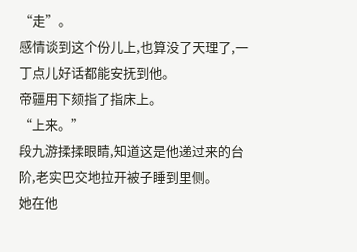“走”。
感情谈到这个份儿上,也算没了天理了,一丁点儿好话都能安抚到他。
帝疆用下颏指了指床上。
“上来。”
段九游揉揉眼睛,知道这是他递过来的台阶,老实巴交地拉开被子睡到里侧。
她在他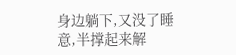身边躺下,又没了睡意,半撑起来解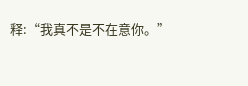释:“我真不是不在意你。”